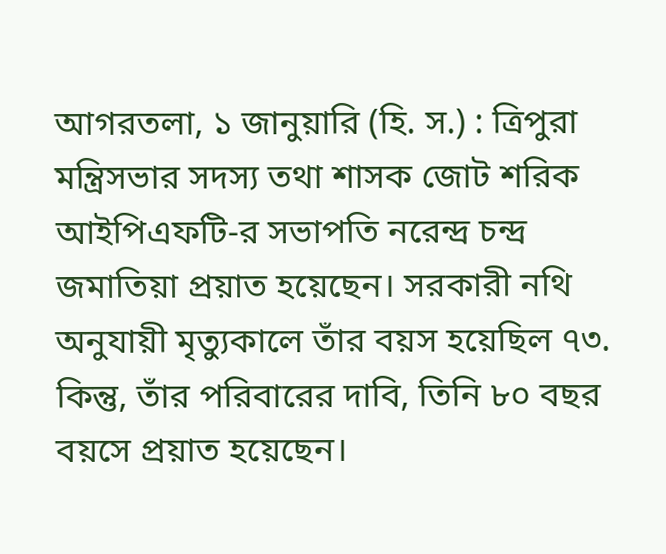আগরতলা, ১ জানুয়ারি (হি. স.) : ত্রিপুরা মন্ত্রিসভার সদস্য তথা শাসক জোট শরিক আইপিএফটি-র সভাপতি নরেন্দ্র চন্দ্র জমাতিয়া প্রয়াত হয়েছেন। সরকারী নথি অনুযায়ী মৃত্যুকালে তাঁর বয়স হয়েছিল ৭৩. কিন্তু, তাঁর পরিবারের দাবি, তিনি ৮০ বছর বয়সে প্রয়াত হয়েছেন।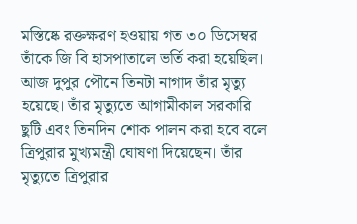মস্তিষ্কে রক্তক্ষরণ হওয়ায় গত ৩০ ডিসেম্বর তাঁকে জি বি হাসপাতালে ভর্তি করা হয়েছিল। আজ দুপুর পৌনে তিনটা নাগাদ তাঁর মৃত্যু হয়েছে। তাঁর মৃত্যুতে আগামীকাল সরকারি ছুটি এবং তিনদিন শোক পালন করা হবে বলে ত্রিপুরার মুখ্যমন্ত্রী ঘোষণা দিয়েছেন। তাঁর মৃত্যুতে ত্রিপুরার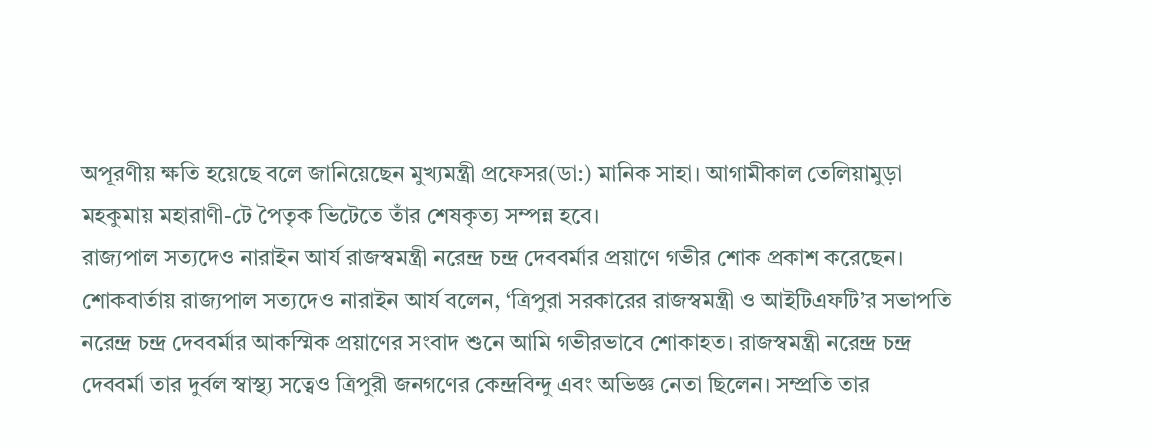অপূরণীয় ক্ষতি হয়েছে বলে জানিয়েছেন মুখ্যমন্ত্রী প্রফেসর(ডা:) মানিক সাহা। আগামীকাল তেলিয়ামুড়া মহকুমায় মহারাণী-টে পৈতৃক ভিটেতে তাঁর শেষকৃত্য সম্পন্ন হবে।
রাজ্যপাল সত্যদেও নারাইন আর্য রাজস্বমন্ত্রী নরেন্দ্র চন্দ্র দেববর্মার প্রয়াণে গভীর শোক প্রকাশ করেছেন। শোকবার্তায় রাজ্যপাল সত্যদেও নারাইন আর্য বলেন, ‘ত্রিপুরা সরকারের রাজস্বমন্ত্রী ও আইটিএফটি’র সভাপতি নরেন্দ্র চন্দ্র দেববর্মার আকস্মিক প্রয়াণের সংবাদ শুনে আমি গভীরভাবে শোকাহত। রাজস্বমন্ত্রী নরেন্দ্র চন্দ্র দেববর্মা তার দুর্বল স্বাস্থ্য সত্বেও ত্রিপুরী জনগণের কেন্দ্রবিন্দু এবং অভিজ্ঞ নেতা ছিলেন। সম্প্রতি তার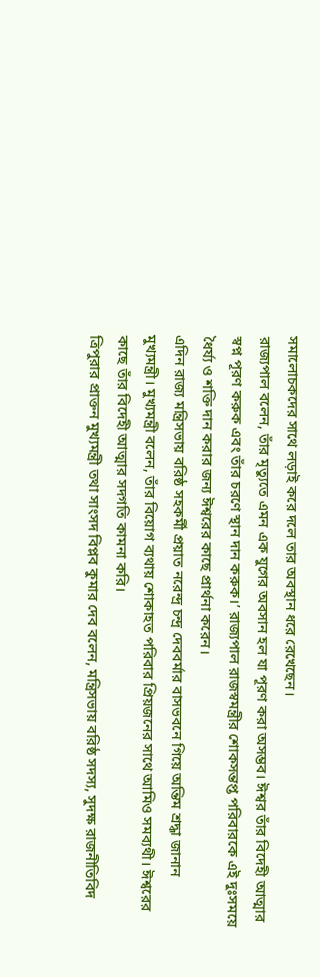সমালোচকদের সাথে লড়াই করে দলে তার অবস্থান ধরে রেখেছেন।
রাজ্যপাল বলেন, তাঁর মৃত্যুতে এমন এক যুগের অবসান হল যা পূরণ করা অসম্ভব। ঈশ্বর তাঁর বিদেহী আত্মার স্বপ্ন পূরণ করুক এবং তাঁর চরণে স্থান দান করুক।’ রাজ্যপাল রাজস্বমন্ত্রীর শোকসন্তপ্ত পরিবারকে এই দুঃসময়ে ধৈর্য্য ও শক্তি দান করার জন্য ঈশ্বরের কাছে প্রার্থনা করেন।
এদিন রাজ্য মন্ত্রিসভায় বরিষ্ঠ সহকর্মী প্রয়াত নরেন্দ্র চন্দ্র দেববর্মার বাসভবনে গিয়ে অন্তিম শ্রদ্ধা জানান মুখ্যমন্ত্রী। মুখ্যমন্ত্রী বলেন, তাঁর বিয়োগ ব্যথায় শোকাহত পরিবার প্রিয়জনের সাথে আমিও সমব্যথী। ঈশ্বরের কাছে তাঁর বিদেহী আত্মার সদগতি কামনা করি।
ত্রিপুরার প্রাক্তন মুখ্যমন্ত্রী তথা সাংসদ বিপ্লব কুমার দেব বলেন, মন্ত্রিসভায় বরিষ্ঠ সদস্য, সুদক্ষ রাজনীতিবিদ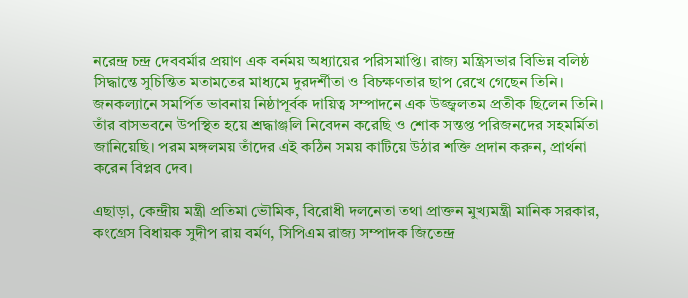নরেন্দ্র চন্দ্র দেববর্মার প্রয়াণ এক বর্নময় অধ্যায়ের পরিসমাপ্তি। রাজ্য মন্ত্রিসভার বিভিন্ন বলিষ্ঠ সিদ্ধান্তে সুচিন্তিত মতামতের মাধ্যমে দুরদর্শীতা ও বিচক্ষণতার ছাপ রেখে গেছেন তিনি। জনকল্যানে সমর্পিত ভাবনায় নিষ্ঠাপূর্বক দায়িত্ব সম্পাদনে এক উজ্জ্বলতম প্রতীক ছিলেন তিনি। তাঁর বাসভবনে উপস্থিত হয়ে শ্রদ্ধাঞ্জলি নিবেদন করেছি ও শোক সন্তপ্ত পরিজনদের সহমর্মিতা জানিয়েছি। পরম মঙ্গলময় তাঁদের এই কঠিন সময় কাটিয়ে উঠার শক্তি প্রদান করুন, প্রার্থনা করেন বিপ্লব দেব।

এছাড়া, কেন্দ্রীয় মন্ত্রী প্রতিমা ভৌমিক, বিরোধী দলনেতা তথা প্রাক্তন মুখ্যমন্ত্রী মানিক সরকার, কংগ্রেস বিধায়ক সুদীপ রায় বর্মণ, সিপিএম রাজ্য সম্পাদক জিতেন্দ্র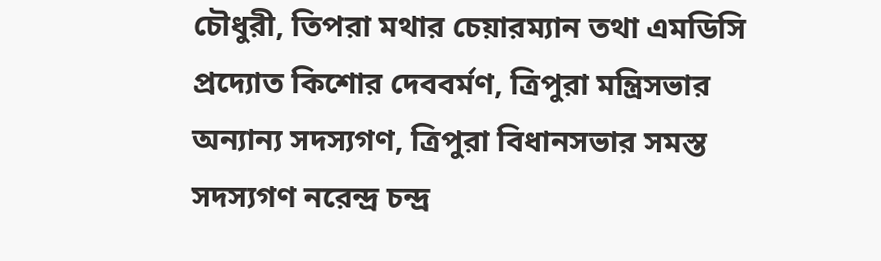চৌধুরী, তিপরা মথার চেয়ারম্যান তথা এমডিসি প্রদ্যোত কিশোর দেববর্মণ, ত্রিপুরা মন্ত্রিসভার অন্যান্য সদস্যগণ, ত্রিপুরা বিধানসভার সমস্ত সদস্যগণ নরেন্দ্র চন্দ্র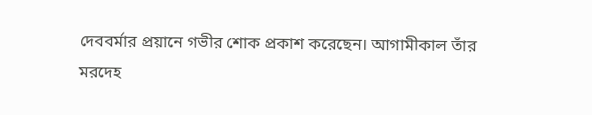দেববর্মার প্রয়ানে গভীর শোক প্রকাশ করেছেন। আগামীকাল তাঁর মরদেহ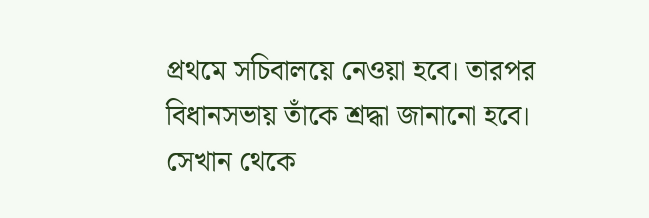প্রথমে সচিবালয়ে নেওয়া হবে। তারপর বিধানসভায় তাঁকে শ্রদ্ধা জানানো হবে। সেখান থেকে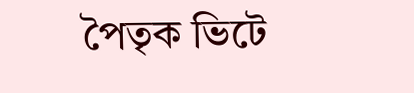পৈতৃক ভিটে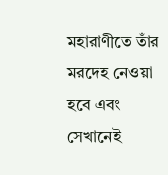মহারাণীতে তাঁর মরদেহ নেওয়া হবে এবং সেখানেই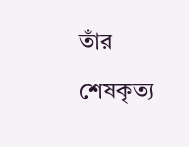তাঁর শেষকৃত্য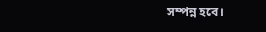সম্পন্ন হবে।